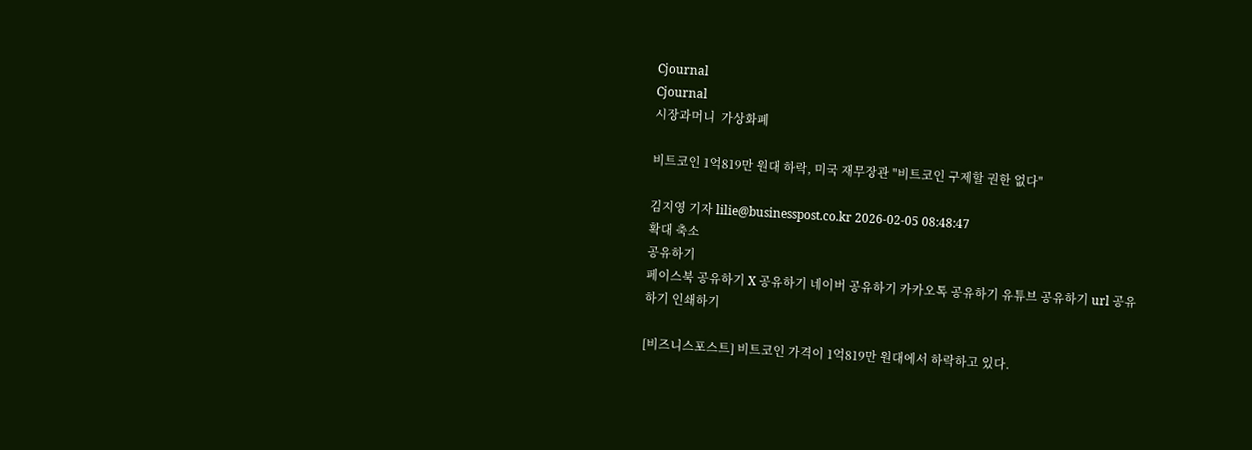Cjournal
Cjournal
시장과머니  가상화폐

비트코인 1억819만 원대 하락, 미국 재무장관 "비트코인 구제할 권한 없다"

김지영 기자 lilie@businesspost.co.kr 2026-02-05 08:48:47
확대 축소
공유하기
페이스북 공유하기 X 공유하기 네이버 공유하기 카카오톡 공유하기 유튜브 공유하기 url 공유하기 인쇄하기

[비즈니스포스트] 비트코인 가격이 1억819만 원대에서 하락하고 있다.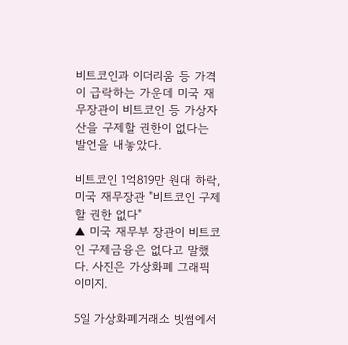비트코인과 이더리움 등 가격이 급락하는 가운데 미국 재무장관이 비트코인 등 가상자산을 구제할 권한이 없다는 발언을 내놓았다.

비트코인 1억819만 원대 하락, 미국 재무장관 "비트코인 구제할 권한 없다"
▲ 미국 재무부 장관이 비트코인 구제금융은 없다고 말했다. 사진은 가상화폐 그래픽 이미지.

5일 가상화폐거래소 빗썸에서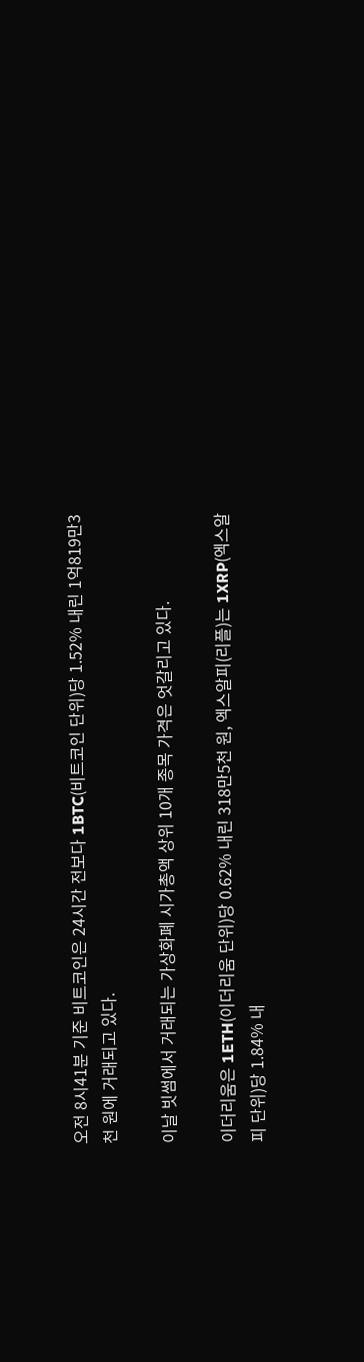오전 8시41분 기준 비트코인은 24시간 전보다 1BTC(비트코인 단위)당 1.52% 내린 1억819만3천 원에 거래되고 있다.

이날 빗썸에서 거래되는 가상화폐 시가총액 상위 10개 종목 가격은 엇갈리고 있다.

이더리움은 1ETH(이더리움 단위)당 0.62% 내린 318만5천 원, 엑스알피(리플)는 1XRP(엑스알피 단위)당 1.84% 내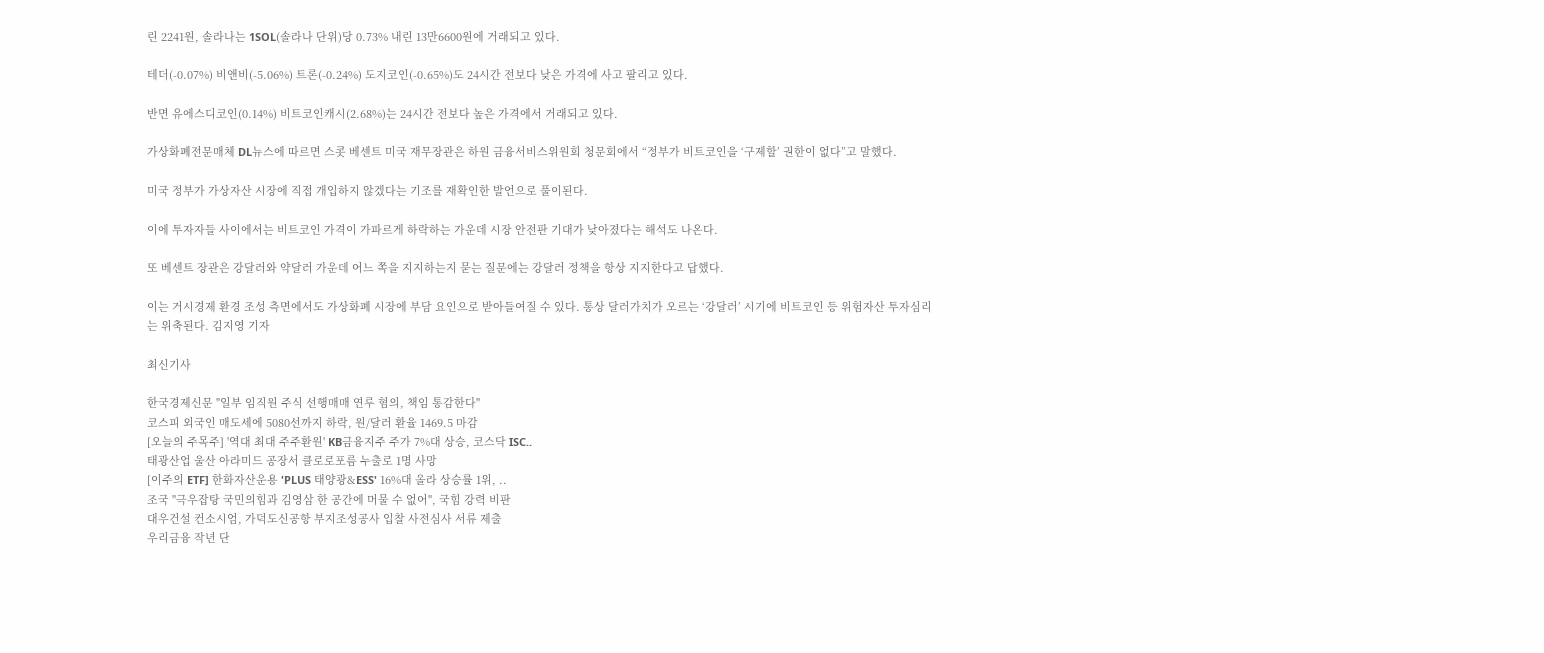린 2241원, 솔라나는 1SOL(솔라나 단위)당 0.73% 내린 13만6600원에 거래되고 있다.

테더(-0.07%) 비앤비(-5.06%) 트론(-0.24%) 도지코인(-0.65%)도 24시간 전보다 낮은 가격에 사고 팔리고 있다.

반면 유에스디코인(0.14%) 비트코인캐시(2.68%)는 24시간 전보다 높은 가격에서 거래되고 있다.

가상화폐전문매체 DL뉴스에 따르면 스콧 베센트 미국 재무장관은 하원 금융서비스위원회 청문회에서 “정부가 비트코인을 ‘구제할’ 권한이 없다”고 말했다.

미국 정부가 가상자산 시장에 직접 개입하지 않겠다는 기조를 재확인한 발언으로 풀이된다.

이에 투자자들 사이에서는 비트코인 가격이 가파르게 하락하는 가운데 시장 안전판 기대가 낮아졌다는 해석도 나온다.

또 베센트 장관은 강달러와 약달러 가운데 어느 쪽을 지지하는지 묻는 질문에는 강달러 정책을 항상 지지한다고 답했다.

이는 거시경제 환경 조성 측면에서도 가상화폐 시장에 부담 요인으로 받아들여질 수 있다. 통상 달러가치가 오르는 ‘강달러’ 시기에 비트코인 등 위험자산 투자심리는 위축된다. 김지영 기자

최신기사

한국경제신문 "일부 임직원 주식 선행매매 연루 혐의, 책임 통감한다"
코스피 외국인 매도세에 5080선까지 하락, 원/달러 환율 1469.5 마감
[오늘의 주목주] '역대 최대 주주환원' KB금융지주 주가 7%대 상승, 코스닥 ISC..
태광산업 울산 아라미드 공장서 클로로포름 누출로 1명 사망
[이주의 ETF] 한화자산운용 'PLUS 태양광&ESS' 16%대 올라 상승률 1위, ..
조국 "극우잡탕 국민의힘과 김영삼 한 공간에 머물 수 없어", 국힘 강력 비판
대우건설 컨소시엄, 가덕도신공항 부지조성공사 입찰 사전심사 서류 제출
우리금융 작년 단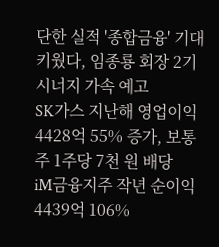단한 실적 '종합금융' 기대 키웠다, 임종룡 회장 2기 시너지 가속 예고
SK가스 지난해 영업이익 4428억 55% 증가, 보통주 1주당 7천 원 배당
iM금융지주 작년 순이익 4439억 106%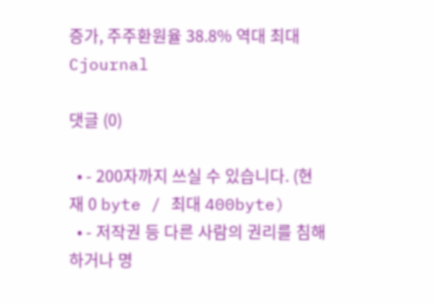증가, 주주환원율 38.8% 역대 최대
Cjournal

댓글 (0)

  • - 200자까지 쓰실 수 있습니다. (현재 0 byte / 최대 400byte)
  • - 저작권 등 다른 사람의 권리를 침해하거나 명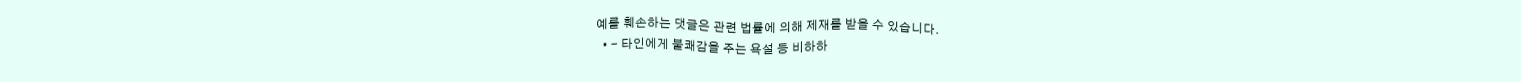예를 훼손하는 댓글은 관련 법률에 의해 제재를 받을 수 있습니다.
  • - 타인에게 불쾌감을 주는 욕설 등 비하하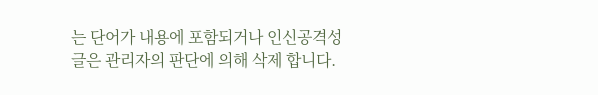는 단어가 내용에 포함되거나 인신공격성 글은 관리자의 판단에 의해 삭제 합니다.